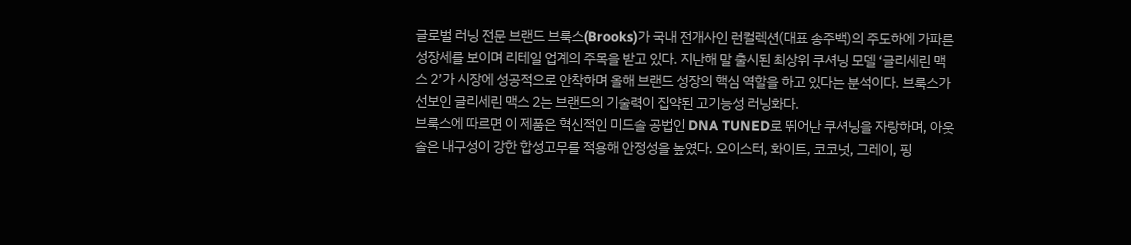글로벌 러닝 전문 브랜드 브룩스(Brooks)가 국내 전개사인 런컬렉션(대표 송주백)의 주도하에 가파른 성장세를 보이며 리테일 업계의 주목을 받고 있다. 지난해 말 출시된 최상위 쿠셔닝 모델 ‘글리세린 맥스 2’가 시장에 성공적으로 안착하며 올해 브랜드 성장의 핵심 역할을 하고 있다는 분석이다. 브룩스가 선보인 글리세린 맥스 2는 브랜드의 기술력이 집약된 고기능성 러닝화다.
브룩스에 따르면 이 제품은 혁신적인 미드솔 공법인 DNA TUNED로 뛰어난 쿠셔닝을 자랑하며, 아웃솔은 내구성이 강한 합성고무를 적용해 안정성을 높였다. 오이스터, 화이트, 코코넛, 그레이, 핑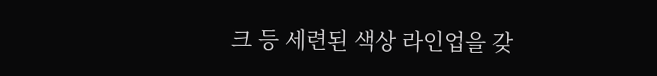크 등 세련된 색상 라인업을 갖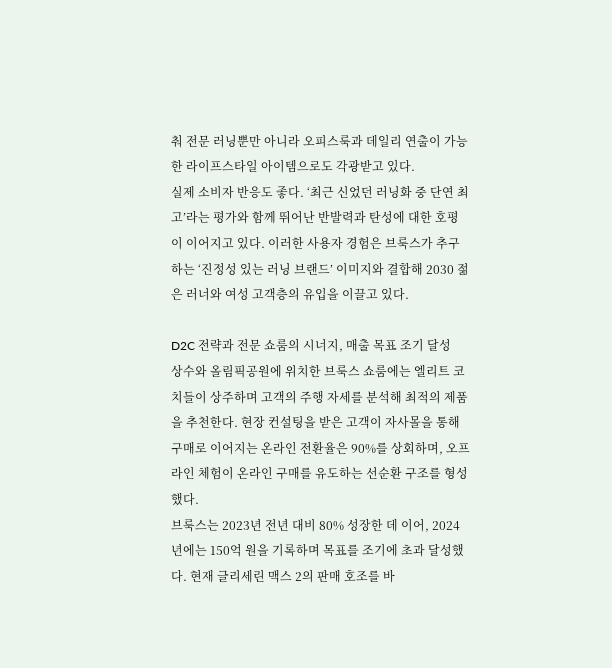춰 전문 러닝뿐만 아니라 오피스룩과 데일리 연출이 가능한 라이프스타일 아이템으로도 각광받고 있다.
실제 소비자 반응도 좋다. ‘최근 신었던 러닝화 중 단연 최고’라는 평가와 함께 뛰어난 반발력과 탄성에 대한 호평이 이어지고 있다. 이러한 사용자 경험은 브룩스가 추구하는 ‘진정성 있는 러닝 브랜드’ 이미지와 결합해 2030 젊은 러너와 여성 고객층의 유입을 이끌고 있다.

D2C 전략과 전문 쇼룸의 시너지, 매출 목표 조기 달성
상수와 올림픽공원에 위치한 브룩스 쇼룸에는 엘리트 코치들이 상주하며 고객의 주행 자세를 분석해 최적의 제품을 추천한다. 현장 컨설팅을 받은 고객이 자사몰을 통해 구매로 이어지는 온라인 전환율은 90%를 상회하며, 오프라인 체험이 온라인 구매를 유도하는 선순환 구조를 형성했다.
브룩스는 2023년 전년 대비 80% 성장한 데 이어, 2024년에는 150억 원을 기록하며 목표를 조기에 초과 달성했다. 현재 글리세린 맥스 2의 판매 호조를 바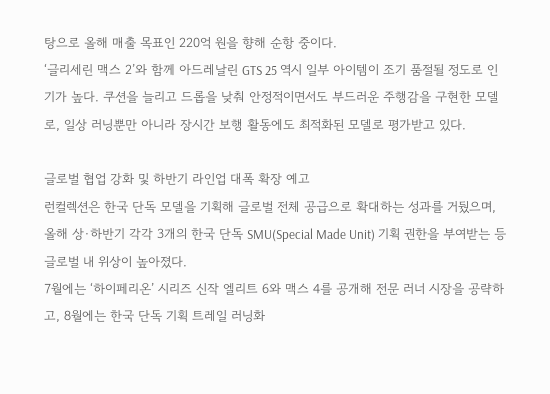탕으로 올해 매출 목표인 220억 원을 향해 순항 중이다.
‘글리세린 맥스 2’와 함께 아드레날린 GTS 25 역시 일부 아이템이 조기 품절될 정도로 인기가 높다. 쿠션을 늘리고 드롭을 낮춰 안정적이면서도 부드러운 주행감을 구현한 모델로, 일상 러닝뿐만 아니라 장시간 보행 활동에도 최적화된 모델로 평가받고 있다.

글로벌 협업 강화 및 하반기 라인업 대폭 확장 예고
런컬렉션은 한국 단독 모델을 기획해 글로벌 전체 공급으로 확대하는 성과를 거뒀으며, 올해 상·하반기 각각 3개의 한국 단독 SMU(Special Made Unit) 기획 권한을 부여받는 등 글로벌 내 위상이 높아졌다.
7월에는 ‘하이페리온’ 시리즈 신작 엘리트 6와 맥스 4를 공개해 전문 러너 시장을 공략하고, 8월에는 한국 단독 기획 트레일 러닝화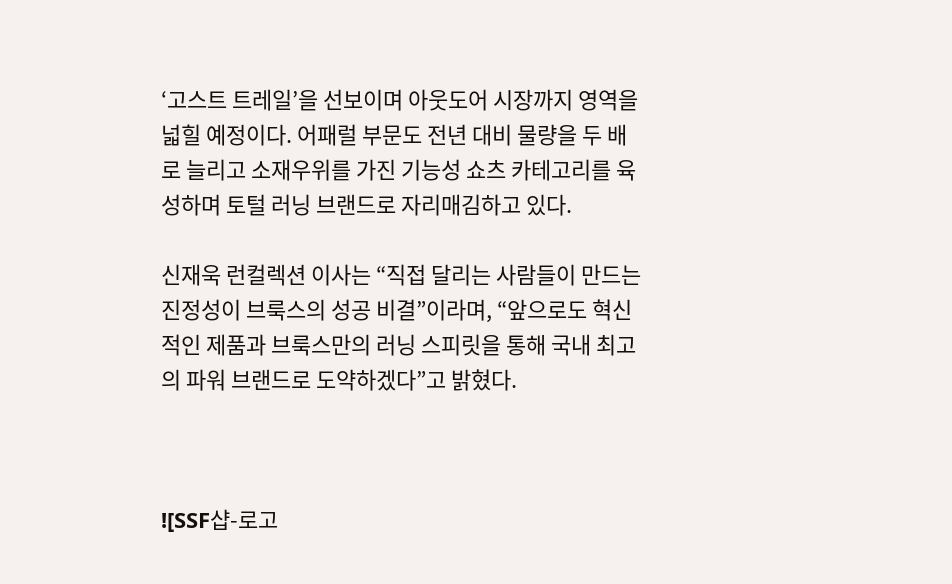‘고스트 트레일’을 선보이며 아웃도어 시장까지 영역을 넓힐 예정이다. 어패럴 부문도 전년 대비 물량을 두 배로 늘리고 소재우위를 가진 기능성 쇼츠 카테고리를 육성하며 토털 러닝 브랜드로 자리매김하고 있다.

신재욱 런컬렉션 이사는 “직접 달리는 사람들이 만드는 진정성이 브룩스의 성공 비결”이라며, “앞으로도 혁신적인 제품과 브룩스만의 러닝 스피릿을 통해 국내 최고의 파워 브랜드로 도약하겠다”고 밝혔다.



![SSF샵-로고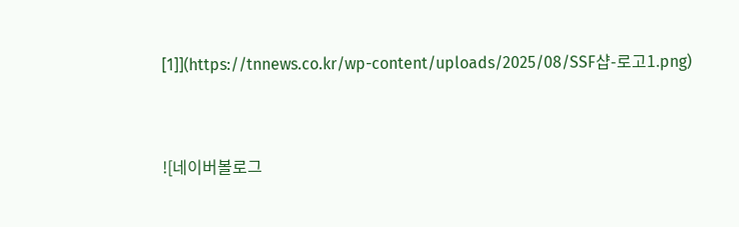[1]](https://tnnews.co.kr/wp-content/uploads/2025/08/SSF샵-로고1.png)


![네이버볼로그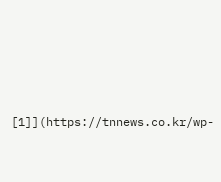[1]](https://tnnews.co.kr/wp-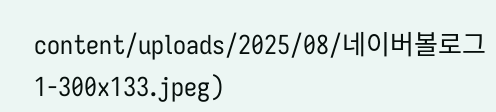content/uploads/2025/08/네이버볼로그1-300x133.jpeg)